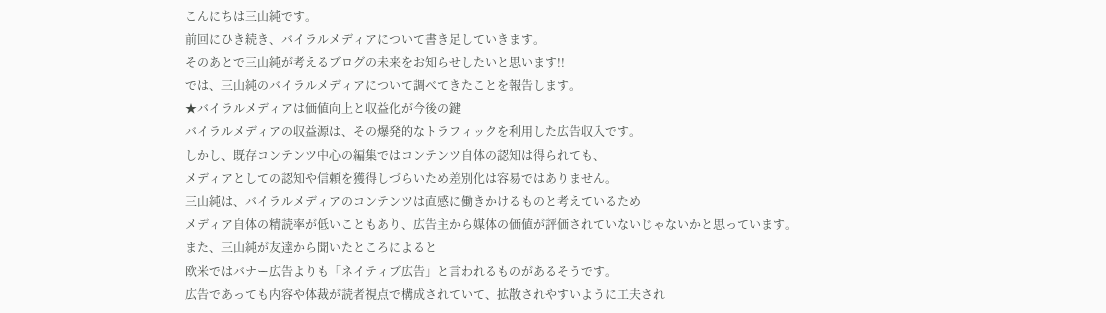こんにちは三山純です。
前回にひき続き、バイラルメディアについて書き足していきます。
そのあとで三山純が考えるブログの未来をお知らせしたいと思います!!
では、三山純のバイラルメディアについて調べてきたことを報告します。
★バイラルメディアは価値向上と収益化が今後の鍵
バイラルメディアの収益源は、その爆発的なトラフィックを利用した広告収入です。
しかし、既存コンテンツ中心の編集ではコンテンツ自体の認知は得られても、
メディアとしての認知や信頼を獲得しづらいため差別化は容易ではありません。
三山純は、バイラルメディアのコンテンツは直感に働きかけるものと考えているため
メディア自体の精読率が低いこともあり、広告主から媒体の価値が評価されていないじゃないかと思っています。
また、三山純が友達から聞いたところによると
欧米ではバナー広告よりも「ネイティブ広告」と言われるものがあるそうです。
広告であっても内容や体裁が読者視点で構成されていて、拡散されやすいように工夫され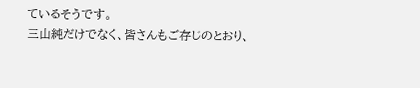ているそうです。
三山純だけでなく、皆さんもご存じのとおり、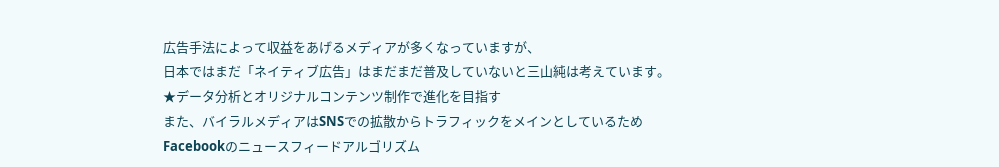広告手法によって収益をあげるメディアが多くなっていますが、
日本ではまだ「ネイティブ広告」はまだまだ普及していないと三山純は考えています。
★データ分析とオリジナルコンテンツ制作で進化を目指す
また、バイラルメディアはSNSでの拡散からトラフィックをメインとしているため
Facebookのニュースフィードアルゴリズム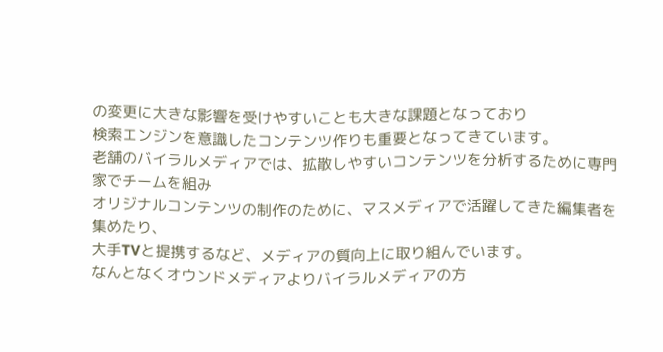の変更に大きな影響を受けやすいことも大きな課題となっており
検索エンジンを意識したコンテンツ作りも重要となってきています。
老舗のバイラルメディアでは、拡散しやすいコンテンツを分析するために専門家でチームを組み
オリジナルコンテンツの制作のために、マスメディアで活躍してきた編集者を集めたり、
大手TVと提携するなど、メディアの質向上に取り組んでいます。
なんとなくオウンドメディアよりバイラルメディアの方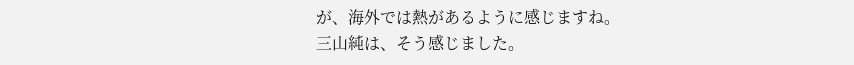が、海外では熱があるように感じますね。
三山純は、そう感じました。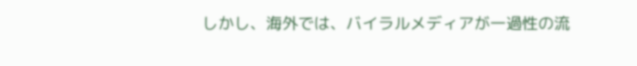しかし、海外では、バイラルメディアが一過性の流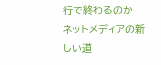行で終わるのか
ネットメディアの新しい道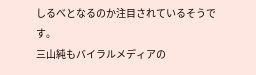しるべとなるのか注目されているそうです。
三山純もバイラルメディアの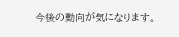今後の動向が気になります。